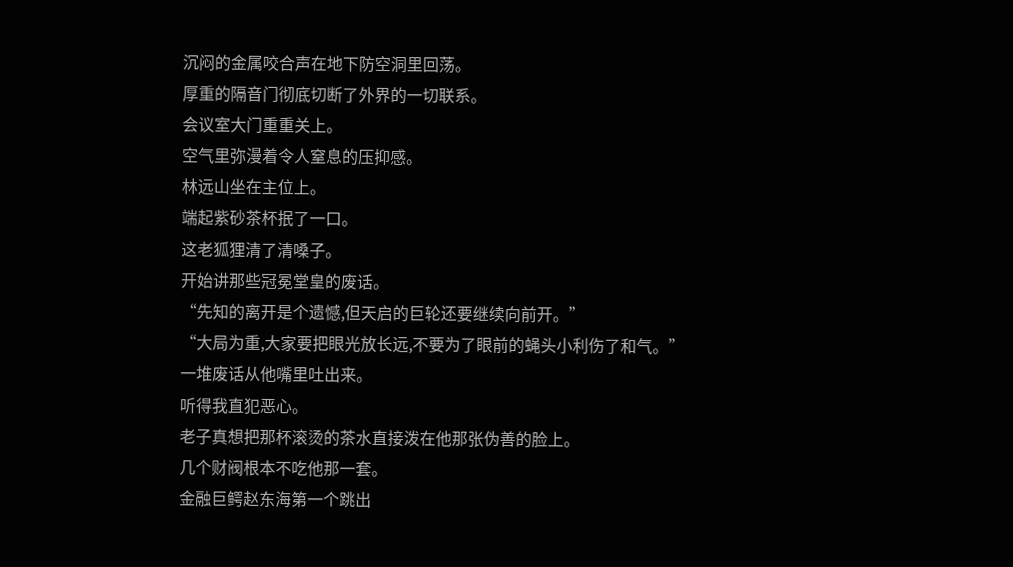沉闷的金属咬合声在地下防空洞里回荡。
厚重的隔音门彻底切断了外界的一切联系。
会议室大门重重关上。
空气里弥漫着令人窒息的压抑感。
林远山坐在主位上。
端起紫砂茶杯抿了一口。
这老狐狸清了清嗓子。
开始讲那些冠冕堂皇的废话。
“先知的离开是个遗憾,但天启的巨轮还要继续向前开。”
“大局为重,大家要把眼光放长远,不要为了眼前的蝇头小利伤了和气。”
一堆废话从他嘴里吐出来。
听得我直犯恶心。
老子真想把那杯滚烫的茶水直接泼在他那张伪善的脸上。
几个财阀根本不吃他那一套。
金融巨鳄赵东海第一个跳出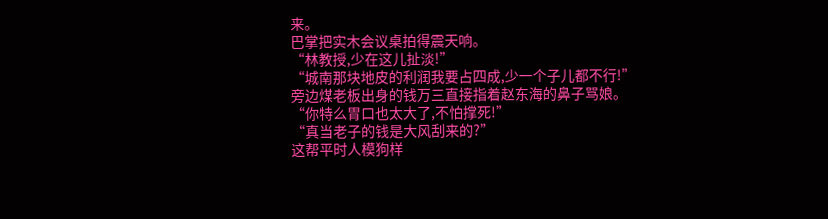来。
巴掌把实木会议桌拍得震天响。
“林教授,少在这儿扯淡!”
“城南那块地皮的利润我要占四成,少一个子儿都不行!”
旁边煤老板出身的钱万三直接指着赵东海的鼻子骂娘。
“你特么胃口也太大了,不怕撑死!”
“真当老子的钱是大风刮来的?”
这帮平时人模狗样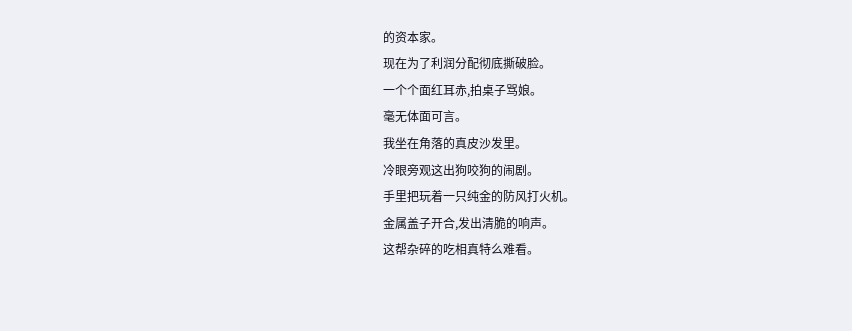的资本家。
现在为了利润分配彻底撕破脸。
一个个面红耳赤,拍桌子骂娘。
毫无体面可言。
我坐在角落的真皮沙发里。
冷眼旁观这出狗咬狗的闹剧。
手里把玩着一只纯金的防风打火机。
金属盖子开合,发出清脆的响声。
这帮杂碎的吃相真特么难看。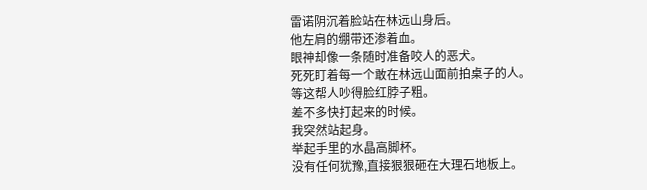雷诺阴沉着脸站在林远山身后。
他左肩的绷带还渗着血。
眼神却像一条随时准备咬人的恶犬。
死死盯着每一个敢在林远山面前拍桌子的人。
等这帮人吵得脸红脖子粗。
差不多快打起来的时候。
我突然站起身。
举起手里的水晶高脚杯。
没有任何犹豫,直接狠狠砸在大理石地板上。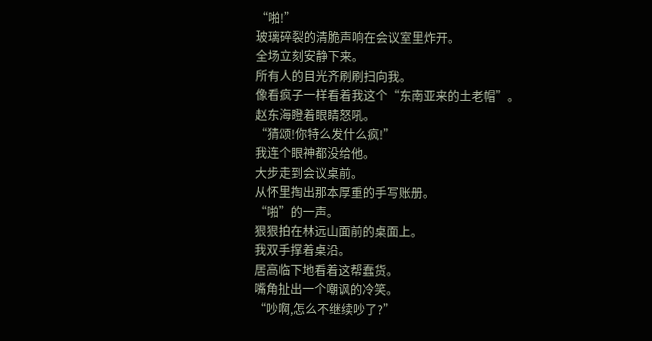“啪!”
玻璃碎裂的清脆声响在会议室里炸开。
全场立刻安静下来。
所有人的目光齐刷刷扫向我。
像看疯子一样看着我这个“东南亚来的土老帽”。
赵东海瞪着眼睛怒吼。
“猜颂!你特么发什么疯!”
我连个眼神都没给他。
大步走到会议桌前。
从怀里掏出那本厚重的手写账册。
“啪”的一声。
狠狠拍在林远山面前的桌面上。
我双手撑着桌沿。
居高临下地看着这帮蠢货。
嘴角扯出一个嘲讽的冷笑。
“吵啊,怎么不继续吵了?”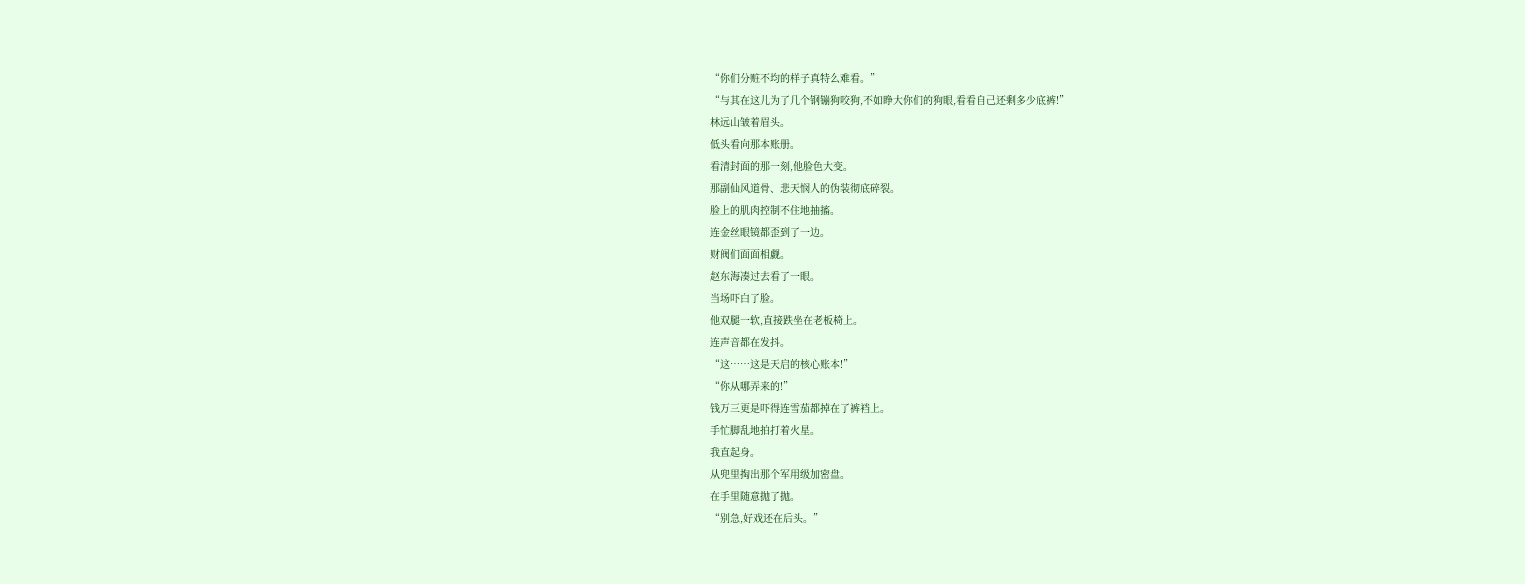“你们分赃不均的样子真特么难看。”
“与其在这儿为了几个钢镚狗咬狗,不如睁大你们的狗眼,看看自己还剩多少底裤!”
林远山皱着眉头。
低头看向那本账册。
看清封面的那一刻,他脸色大变。
那副仙风道骨、悲天悯人的伪装彻底碎裂。
脸上的肌肉控制不住地抽搐。
连金丝眼镜都歪到了一边。
财阀们面面相觑。
赵东海凑过去看了一眼。
当场吓白了脸。
他双腿一软,直接跌坐在老板椅上。
连声音都在发抖。
“这……这是天启的核心账本!”
“你从哪弄来的!”
钱万三更是吓得连雪茄都掉在了裤裆上。
手忙脚乱地拍打着火星。
我直起身。
从兜里掏出那个军用级加密盘。
在手里随意抛了抛。
“别急,好戏还在后头。”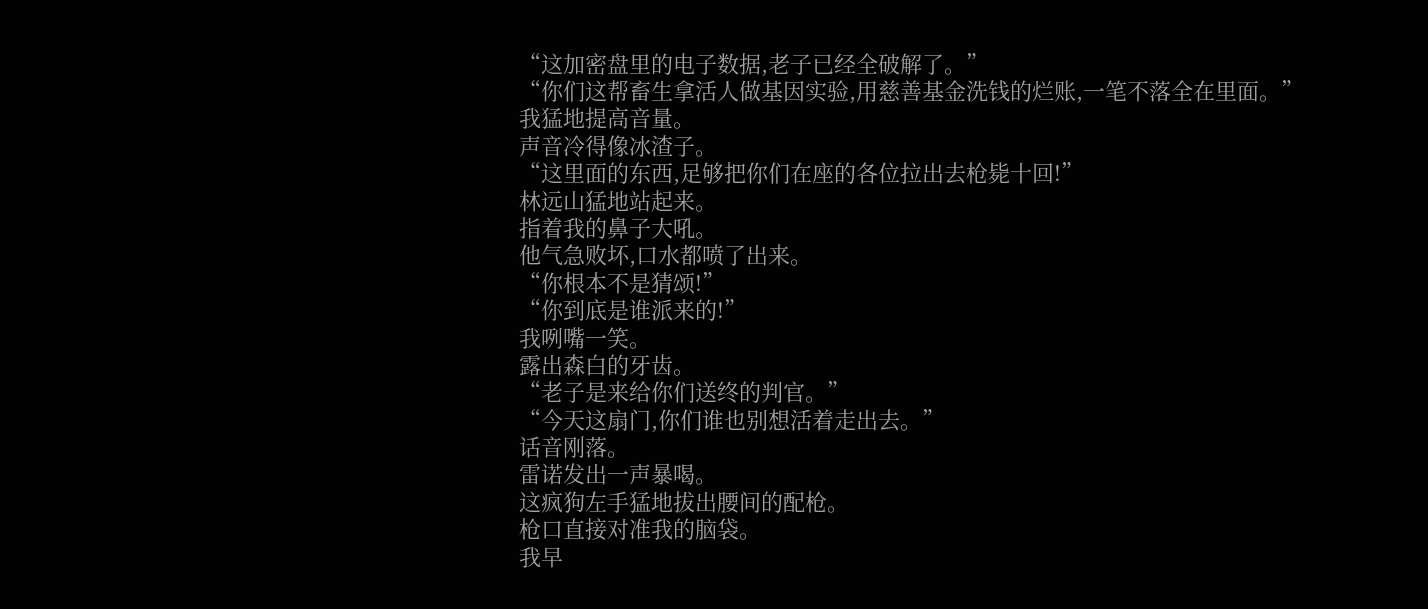“这加密盘里的电子数据,老子已经全破解了。”
“你们这帮畜生拿活人做基因实验,用慈善基金洗钱的烂账,一笔不落全在里面。”
我猛地提高音量。
声音冷得像冰渣子。
“这里面的东西,足够把你们在座的各位拉出去枪毙十回!”
林远山猛地站起来。
指着我的鼻子大吼。
他气急败坏,口水都喷了出来。
“你根本不是猜颂!”
“你到底是谁派来的!”
我咧嘴一笑。
露出森白的牙齿。
“老子是来给你们送终的判官。”
“今天这扇门,你们谁也别想活着走出去。”
话音刚落。
雷诺发出一声暴喝。
这疯狗左手猛地拔出腰间的配枪。
枪口直接对准我的脑袋。
我早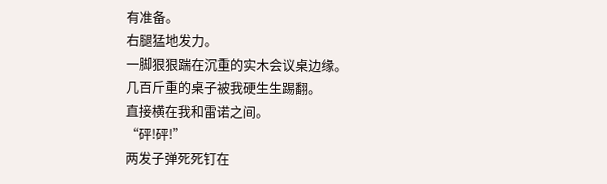有准备。
右腿猛地发力。
一脚狠狠踹在沉重的实木会议桌边缘。
几百斤重的桌子被我硬生生踢翻。
直接横在我和雷诺之间。
“砰!砰!”
两发子弹死死钉在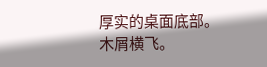厚实的桌面底部。
木屑横飞。